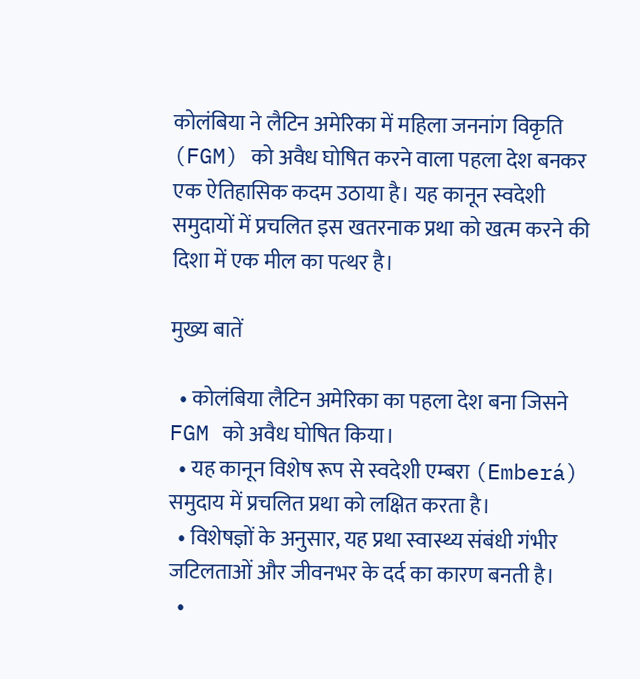कोलंबिया ने लैटिन अमेरिका में महिला जननांग विकृति (FGM) को अवैध घोषित करने वाला पहला देश बनकर एक ऐतिहासिक कदम उठाया है। यह कानून स्वदेशी समुदायों में प्रचलित इस खतरनाक प्रथा को खत्म करने की दिशा में एक मील का पत्थर है।

मुख्य बातें

  • कोलंबिया लैटिन अमेरिका का पहला देश बना जिसने FGM को अवैध घोषित किया।
  • यह कानून विशेष रूप से स्वदेशी एम्बरा (Emberá) समुदाय में प्रचलित प्रथा को लक्षित करता है।
  • विशेषज्ञों के अनुसार, यह प्रथा स्वास्थ्य संबंधी गंभीर जटिलताओं और जीवनभर के दर्द का कारण बनती है।
  •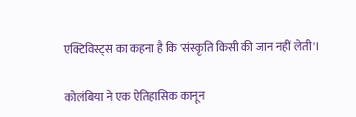एक्टिविस्ट्स का कहना है कि 'संस्कृति किसी की जान नहीं लेती'।

कोलंबिया ने एक ऐतिहासिक कानून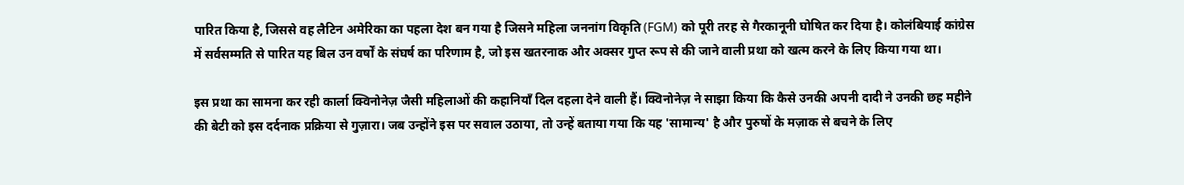पारित किया है, जिससे वह लैटिन अमेरिका का पहला देश बन गया है जिसने महिला जननांग विकृति (FGM) को पूरी तरह से गैरकानूनी घोषित कर दिया है। कोलंबियाई कांग्रेस में सर्वसम्मति से पारित यह बिल उन वर्षों के संघर्ष का परिणाम है, जो इस खतरनाक और अक्सर गुप्त रूप से की जाने वाली प्रथा को खत्म करने के लिए किया गया था।

इस प्रथा का सामना कर रही कार्ला क्विनोनेज़ जैसी महिलाओं की कहानियाँ दिल दहला देने वाली हैं। क्विनोनेज़ ने साझा किया कि कैसे उनकी अपनी दादी ने उनकी छह महीने की बेटी को इस दर्दनाक प्रक्रिया से गुज़ारा। जब उन्होंने इस पर सवाल उठाया, तो उन्हें बताया गया कि यह 'सामान्य' है और पुरुषों के मज़ाक से बचने के लिए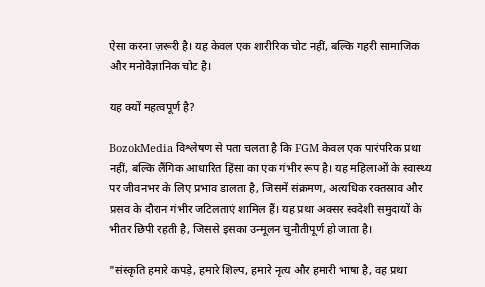ऐसा करना ज़रूरी है। यह केवल एक शारीरिक चोट नहीं, बल्कि गहरी सामाजिक और मनोवैज्ञानिक चोट है।

यह क्यों महत्वपूर्ण है?

BozokMedia विश्लेषण से पता चलता है कि FGM केवल एक पारंपरिक प्रथा नहीं, बल्कि लैंगिक आधारित हिंसा का एक गंभीर रूप है। यह महिलाओं के स्वास्थ्य पर जीवनभर के लिए प्रभाव डालता है, जिसमें संक्रमण, अत्यधिक रक्तस्राव और प्रसव के दौरान गंभीर जटिलताएं शामिल हैं। यह प्रथा अक्सर स्वदेशी समुदायों के भीतर छिपी रहती है, जिससे इसका उन्मूलन चुनौतीपूर्ण हो जाता है।

"संस्कृति हमारे कपड़े, हमारे शिल्प, हमारे नृत्य और हमारी भाषा है, वह प्रथा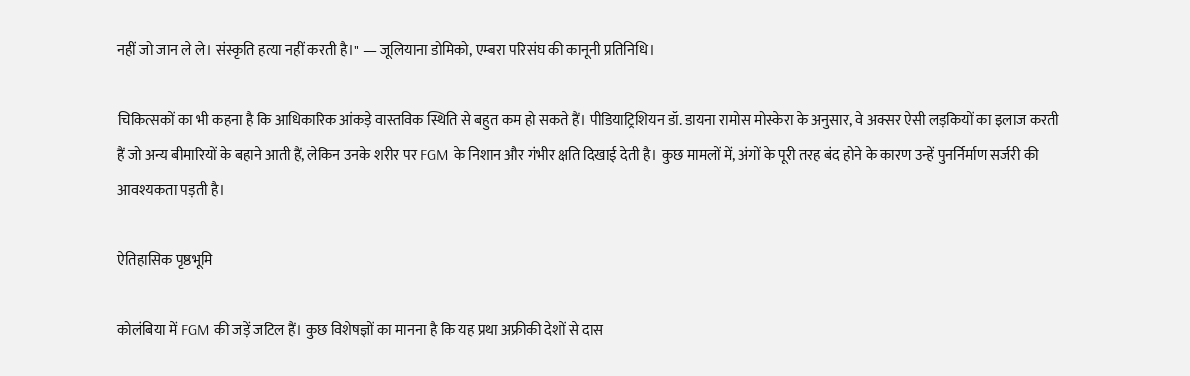नहीं जो जान ले ले। संस्कृति हत्या नहीं करती है।" — जूलियाना डोमिको, एम्बरा परिसंघ की कानूनी प्रतिनिधि।

चिकित्सकों का भी कहना है कि आधिकारिक आंकड़े वास्तविक स्थिति से बहुत कम हो सकते हैं। पीडियाट्रिशियन डॉ. डायना रामोस मोस्केरा के अनुसार, वे अक्सर ऐसी लड़कियों का इलाज करती हैं जो अन्य बीमारियों के बहाने आती हैं, लेकिन उनके शरीर पर FGM के निशान और गंभीर क्षति दिखाई देती है। कुछ मामलों में, अंगों के पूरी तरह बंद होने के कारण उन्हें पुनर्निर्माण सर्जरी की आवश्यकता पड़ती है।

ऐतिहासिक पृष्ठभूमि

कोलंबिया में FGM की जड़ें जटिल हैं। कुछ विशेषज्ञों का मानना है कि यह प्रथा अफ्रीकी देशों से दास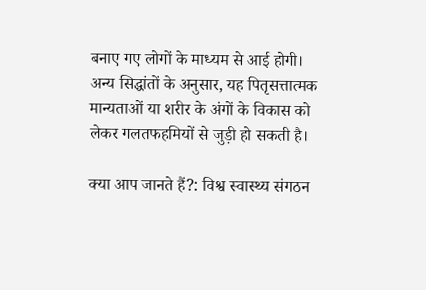बनाए गए लोगों के माध्यम से आई होगी। अन्य सिद्धांतों के अनुसार, यह पितृसत्तात्मक मान्यताओं या शरीर के अंगों के विकास को लेकर गलतफहमियों से जुड़ी हो सकती है।

क्या आप जानते हैं?: विश्व स्वास्थ्य संगठन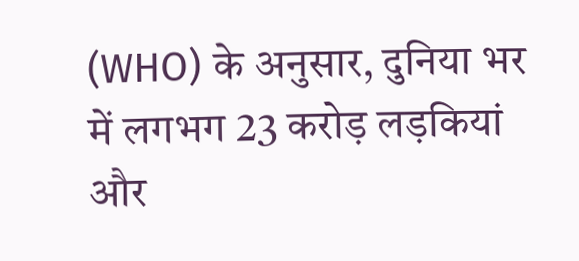(WHO) के अनुसार, दुनिया भर में लगभग 23 करोड़ लड़कियां और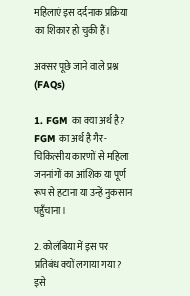महिलाएं इस दर्दनाक प्रक्रिया का शिकार हो चुकी हैं।

अक्सर पूछे जाने वाले प्रश्न (FAQs)

1. FGM का क्या अर्थ है?
FGM का अर्थ है गैर-चिकित्सीय कारणों से महिला जननांगों का आंशिक या पूर्ण रूप से हटाना या उन्हें नुकसान पहुँचाना।

2. कोलंबिया में इस पर प्रतिबंध क्यों लगाया गया?
इसे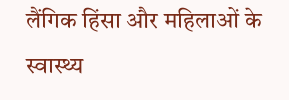लैंगिक हिंसा और महिलाओं के स्वास्थ्य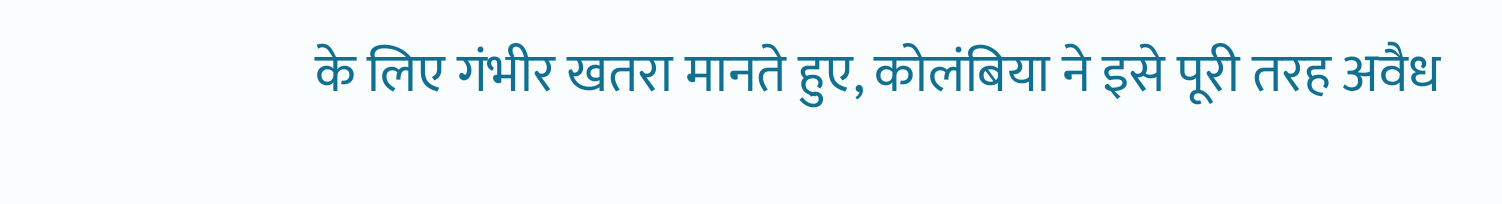के लिए गंभीर खतरा मानते हुए, कोलंबिया ने इसे पूरी तरह अवैध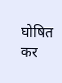घोषित कर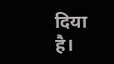दिया है।